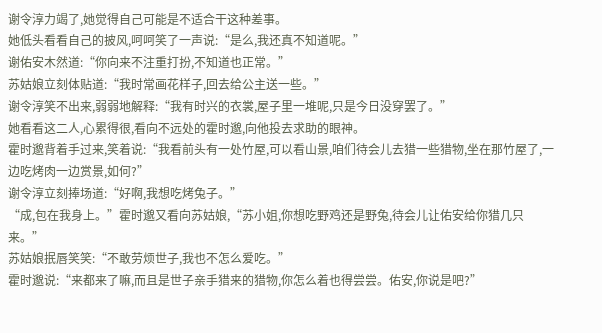谢令淳力竭了,她觉得自己可能是不适合干这种差事。
她低头看看自己的披风,呵呵笑了一声说:“是么,我还真不知道呢。”
谢佑安木然道:“你向来不注重打扮,不知道也正常。”
苏姑娘立刻体贴道:“我时常画花样子,回去给公主送一些。”
谢令淳笑不出来,弱弱地解释:“我有时兴的衣裳,屋子里一堆呢,只是今日没穿罢了。”
她看看这二人,心累得很,看向不远处的霍时邈,向他投去求助的眼神。
霍时邈背着手过来,笑着说:“我看前头有一处竹屋,可以看山景,咱们待会儿去猎一些猎物,坐在那竹屋了,一边吃烤肉一边赏景,如何?”
谢令淳立刻捧场道:“好啊,我想吃烤兔子。”
“成,包在我身上。”霍时邈又看向苏姑娘,“苏小姐,你想吃野鸡还是野兔,待会儿让佑安给你猎几只来。”
苏姑娘抿唇笑笑:“不敢劳烦世子,我也不怎么爱吃。”
霍时邈说:“来都来了嘛,而且是世子亲手猎来的猎物,你怎么着也得尝尝。佑安,你说是吧?”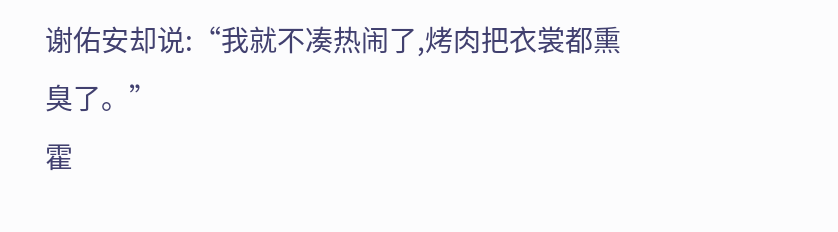谢佑安却说:“我就不凑热闹了,烤肉把衣裳都熏臭了。”
霍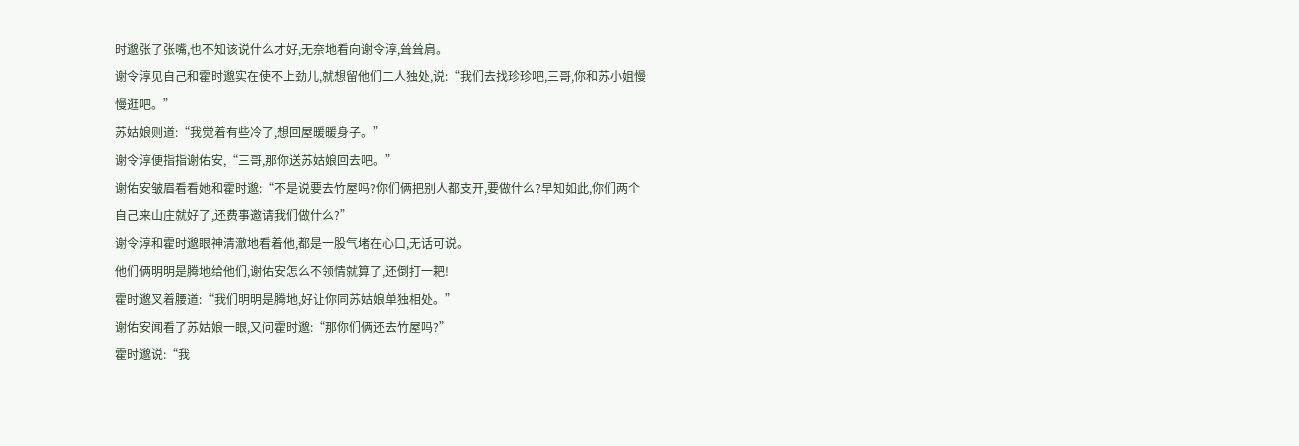时邈张了张嘴,也不知该说什么才好,无奈地看向谢令淳,耸耸肩。
谢令淳见自己和霍时邈实在使不上劲儿,就想留他们二人独处,说:“我们去找珍珍吧,三哥,你和苏小姐慢慢逛吧。”
苏姑娘则道:“我觉着有些冷了,想回屋暖暖身子。”
谢令淳便指指谢佑安,“三哥,那你送苏姑娘回去吧。”
谢佑安皱眉看看她和霍时邈:“不是说要去竹屋吗?你们俩把别人都支开,要做什么?早知如此,你们两个自己来山庄就好了,还费事邀请我们做什么?”
谢令淳和霍时邈眼神清澈地看着他,都是一股气堵在心口,无话可说。
他们俩明明是腾地给他们,谢佑安怎么不领情就算了,还倒打一耙!
霍时邈叉着腰道:“我们明明是腾地,好让你同苏姑娘单独相处。”
谢佑安闻看了苏姑娘一眼,又问霍时邈:“那你们俩还去竹屋吗?”
霍时邈说:“我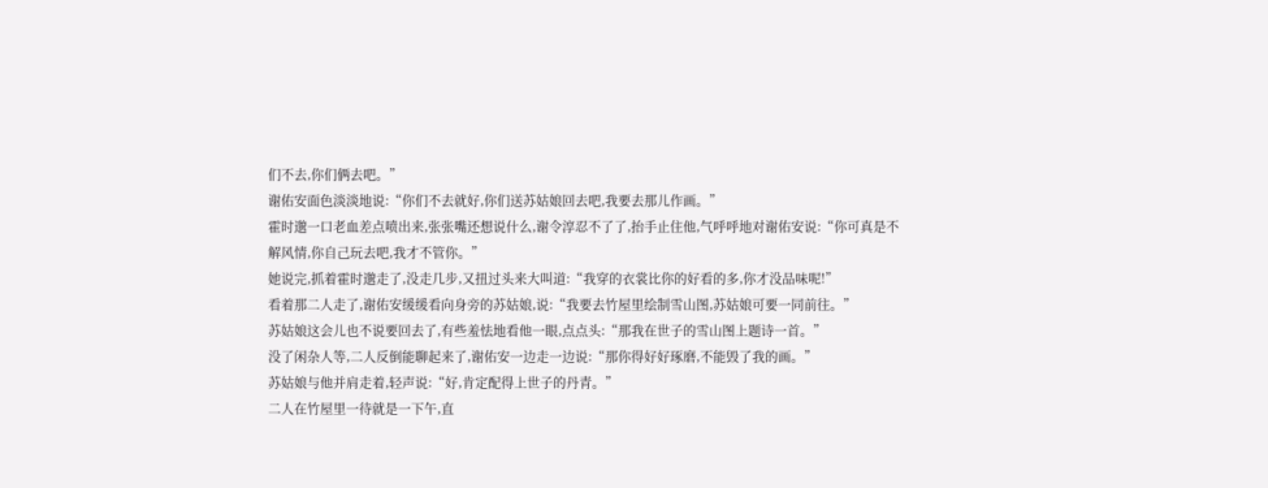们不去,你们俩去吧。”
谢佑安面色淡淡地说:“你们不去就好,你们送苏姑娘回去吧,我要去那儿作画。”
霍时邈一口老血差点喷出来,张张嘴还想说什么,谢令淳忍不了了,抬手止住他,气呼呼地对谢佑安说:“你可真是不解风情,你自己玩去吧,我才不管你。”
她说完,抓着霍时邈走了,没走几步,又扭过头来大叫道:“我穿的衣裳比你的好看的多,你才没品味呢!”
看着那二人走了,谢佑安缓缓看向身旁的苏姑娘,说:“我要去竹屋里绘制雪山图,苏姑娘可要一同前往。”
苏姑娘这会儿也不说要回去了,有些羞怯地看他一眼,点点头:“那我在世子的雪山图上题诗一首。”
没了闲杂人等,二人反倒能聊起来了,谢佑安一边走一边说:“那你得好好琢磨,不能毁了我的画。”
苏姑娘与他并肩走着,轻声说:“好,肯定配得上世子的丹青。”
二人在竹屋里一待就是一下午,直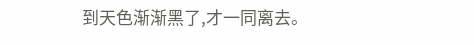到天色渐渐黑了,才一同离去。